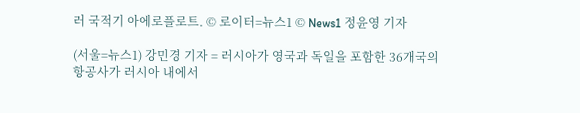러 국적기 아에로플로트. © 로이터=뉴스1 © News1 정윤영 기자

(서울=뉴스1) 강민경 기자 = 러시아가 영국과 독일을 포함한 36개국의 항공사가 러시아 내에서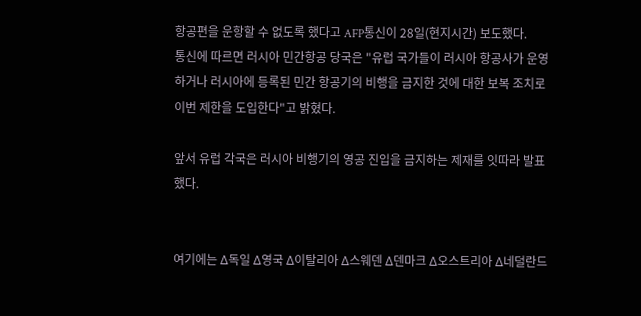항공편을 운항할 수 없도록 했다고 AFP통신이 28일(현지시간) 보도했다.
통신에 따르면 러시아 민간항공 당국은 "유럽 국가들이 러시아 항공사가 운영하거나 러시아에 등록된 민간 항공기의 비행을 금지한 것에 대한 보복 조치로 이번 제한을 도입한다"고 밝혔다.

앞서 유럽 각국은 러시아 비행기의 영공 진입을 금지하는 제재를 잇따라 발표했다.


여기에는 Δ독일 Δ영국 Δ이탈리아 Δ스웨덴 Δ덴마크 Δ오스트리아 Δ네덜란드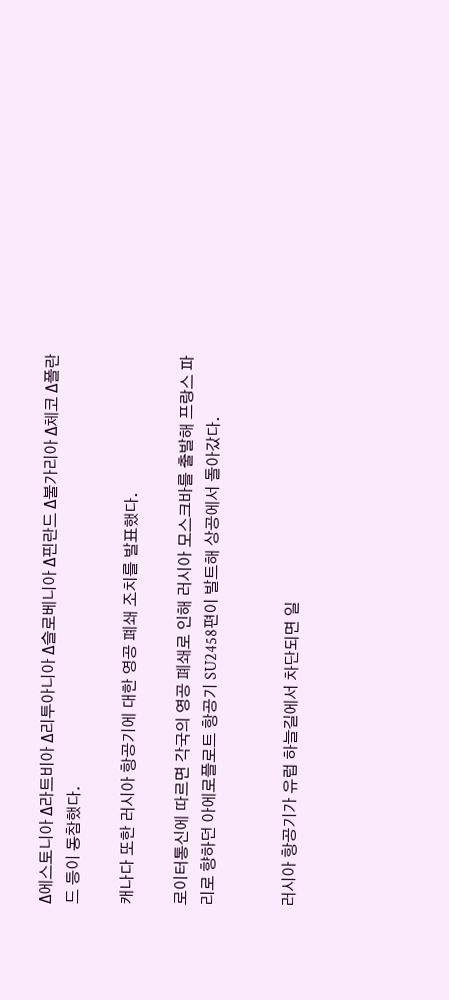Δ에스토니아 Δ라트비아 Δ리투아니아 Δ슬로베니아 Δ핀란드 Δ불가리아 Δ체코 Δ폴란드 등이 동참했다.

캐나다 또한 러시아 항공기에 대한 영공 폐쇄 조치를 발표했다.

로이터통신에 따르면 각국의 영공 폐쇄로 인해 러시아 모스크바를 출발해 프랑스 파리로 향하던 아에로플로트 항공기 SU2458편이 발트해 상공에서 돌아갔다.


러시아 항공기가 유럽 하늘길에서 차단되면 일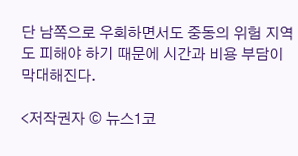단 남쪽으로 우회하면서도 중동의 위험 지역도 피해야 하기 때문에 시간과 비용 부담이 막대해진다.

<저작권자 © 뉴스1코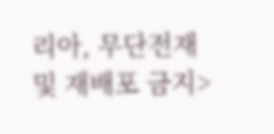리아, 무단전재 및 재배포 금지>